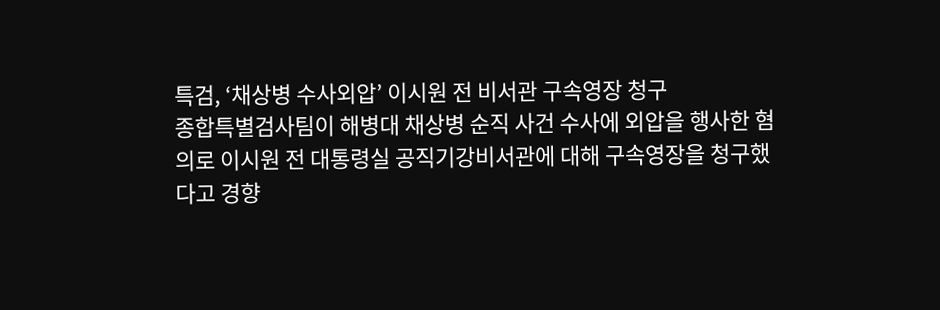특검, ‘채상병 수사외압’ 이시원 전 비서관 구속영장 청구
종합특별검사팀이 해병대 채상병 순직 사건 수사에 외압을 행사한 혐의로 이시원 전 대통령실 공직기강비서관에 대해 구속영장을 청구했다고 경향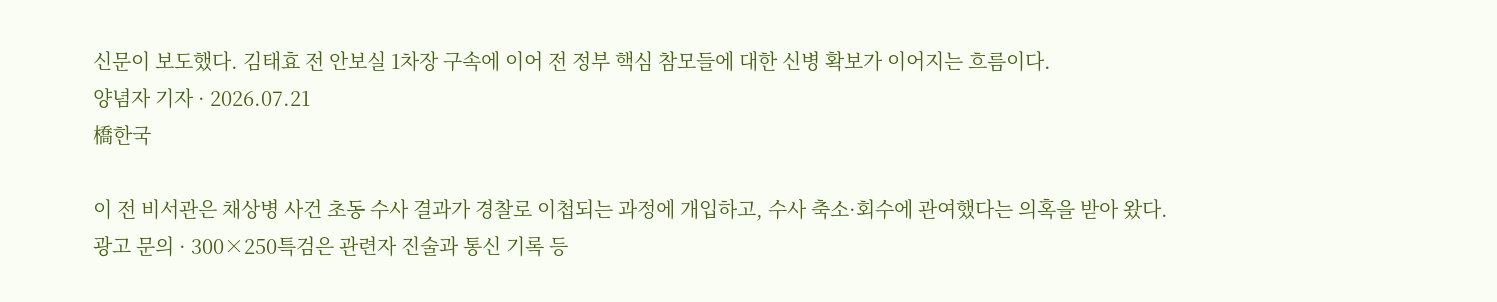신문이 보도했다. 김태효 전 안보실 1차장 구속에 이어 전 정부 핵심 참모들에 대한 신병 확보가 이어지는 흐름이다.
양념자 기자 · 2026.07.21
橋한국

이 전 비서관은 채상병 사건 초동 수사 결과가 경찰로 이첩되는 과정에 개입하고, 수사 축소·회수에 관여했다는 의혹을 받아 왔다.
광고 문의 · 300×250특검은 관련자 진술과 통신 기록 등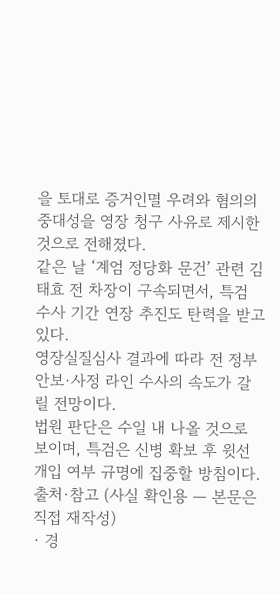을 토대로 증거인멸 우려와 혐의의 중대성을 영장 청구 사유로 제시한 것으로 전해졌다.
같은 날 ‘계엄 정당화 문건’ 관련 김태효 전 차장이 구속되면서, 특검 수사 기간 연장 추진도 탄력을 받고 있다.
영장실질심사 결과에 따라 전 정부 안보·사정 라인 수사의 속도가 갈릴 전망이다.
법원 판단은 수일 내 나올 것으로 보이며, 특검은 신병 확보 후 윗선 개입 여부 규명에 집중할 방침이다.
출처·참고 (사실 확인용 — 본문은 직접 재작성)
· 경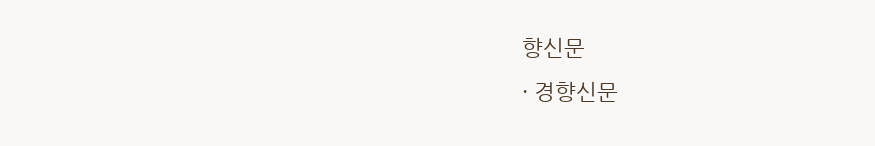향신문
· 경향신문